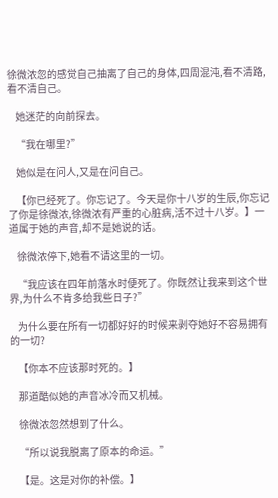徐微浓忽的感觉自己抽离了自己的身体,四周混沌,看不清路,看不清自己。

    她迷茫的向前探去。

    “我在哪里?”

    她似是在问人,又是在问自己。

    【你已经死了。你忘记了。今天是你十八岁的生辰,你忘记了你是徐微浓,徐微浓有严重的心脏病,活不过十八岁。】一道属于她的声音,却不是她说的话。

    徐微浓停下,她看不请这里的一切。

    “我应该在四年前落水时便死了。你既然让我来到这个世界,为什么不肯多给我些日子?”

    为什么要在所有一切都好好的时候来剥夺她好不容易拥有的一切?

    【你本不应该那时死的。】

    那道酷似她的声音冰冷而又机械。

    徐微浓忽然想到了什么。

    “所以说我脱离了原本的命运。”

    【是。这是对你的补偿。】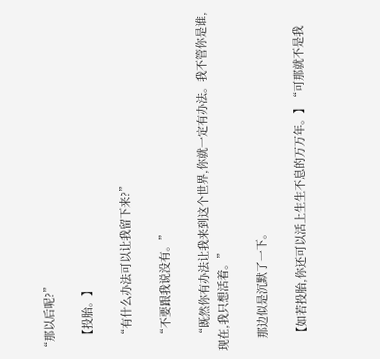“那以后呢?”

    【投胎。】

    “有什么办法可以让我留下来?”

    “不要跟我说没有。”

    “既然你有办法让我来到这个世界,你就一定有办法。我不管你是谁,现在,我只想活着。”

    那边似是沉默了一下。

    【如若投胎,你还可以活上生生不息的万万年。】“可那就不是我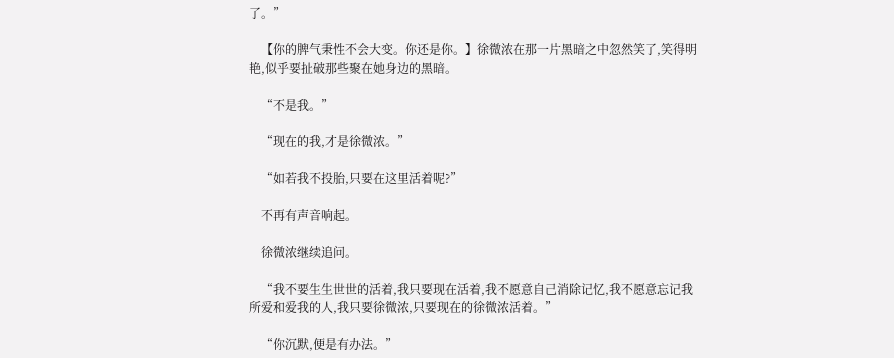了。”

    【你的脾气秉性不会大变。你还是你。】徐微浓在那一片黑暗之中忽然笑了,笑得明艳,似乎要扯破那些聚在她身边的黑暗。

    “不是我。”

    “现在的我,才是徐微浓。”

    “如若我不投胎,只要在这里活着呢?”

    不再有声音响起。

    徐微浓继续追问。

    “我不要生生世世的活着,我只要现在活着,我不愿意自己消除记忆,我不愿意忘记我所爱和爱我的人,我只要徐微浓,只要现在的徐微浓活着。”

    “你沉默,便是有办法。”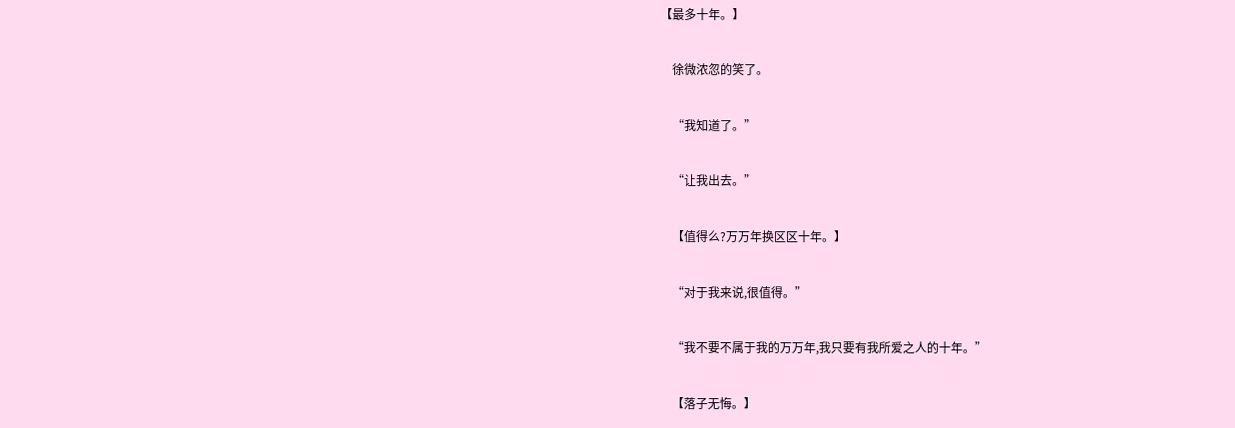【最多十年。】

    徐微浓忽的笑了。

    “我知道了。”

    “让我出去。”

    【值得么?万万年换区区十年。】

    “对于我来说,很值得。”

    “我不要不属于我的万万年,我只要有我所爱之人的十年。”

    【落子无悔。】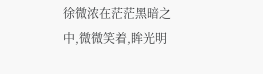徐微浓在茫茫黑暗之中,微微笑着,眸光明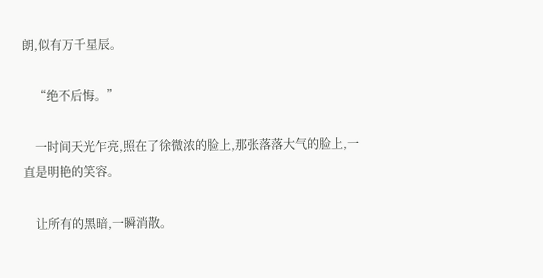朗,似有万千星辰。

    “绝不后悔。”

    一时间天光乍亮,照在了徐微浓的脸上,那张落落大气的脸上,一直是明艳的笑容。

    让所有的黑暗,一瞬消散。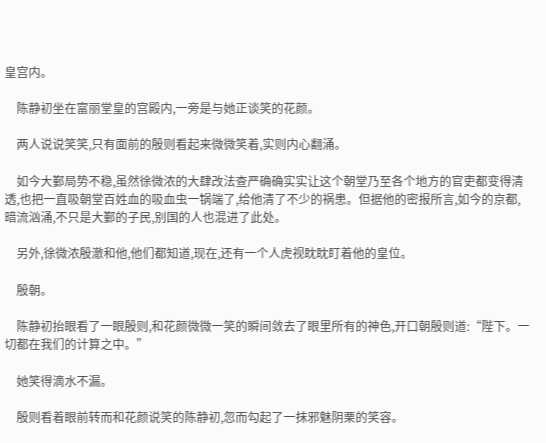皇宫内。

    陈静初坐在富丽堂皇的宫殿内,一旁是与她正谈笑的花颜。

    两人说说笑笑,只有面前的殷则看起来微微笑着,实则内心翻涌。

    如今大鄞局势不稳,虽然徐微浓的大肆改法查严确确实实让这个朝堂乃至各个地方的官吏都变得清透,也把一直吸朝堂百姓血的吸血虫一锅端了,给他清了不少的祸患。但据他的密报所言,如今的京都,暗流汹涌,不只是大鄞的子民,别国的人也混进了此处。

    另外,徐微浓殷澈和他,他们都知道,现在,还有一个人虎视眈眈盯着他的皇位。

    殷朝。

    陈静初抬眼看了一眼殷则,和花颜微微一笑的瞬间敛去了眼里所有的神色,开口朝殷则道:“陛下。一切都在我们的计算之中。”

    她笑得滴水不漏。

    殷则看着眼前转而和花颜说笑的陈静初,忽而勾起了一抹邪魅阴栗的笑容。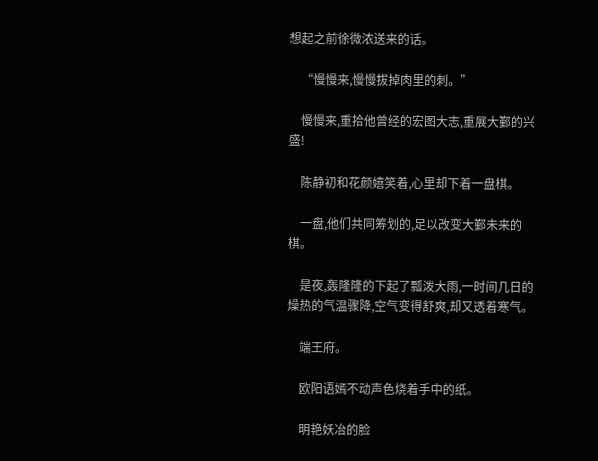想起之前徐微浓送来的话。

    “慢慢来,慢慢拔掉肉里的刺。”

    慢慢来,重拾他曾经的宏图大志,重展大鄞的兴盛!

    陈静初和花颜嬉笑着,心里却下着一盘棋。

    一盘,他们共同筹划的,足以改变大鄞未来的棋。

    是夜,轰隆隆的下起了瓢泼大雨,一时间几日的燥热的气温骤降,空气变得舒爽,却又透着寒气。

    端王府。

    欧阳语嫣不动声色烧着手中的纸。

    明艳妖冶的脸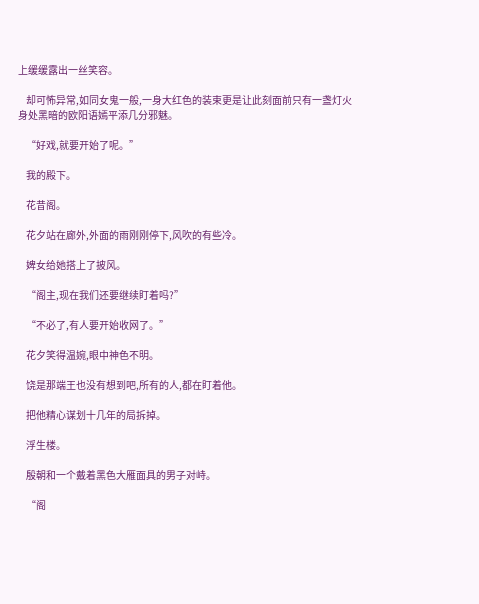上缓缓露出一丝笑容。

    却可怖异常,如同女鬼一般,一身大红色的装束更是让此刻面前只有一盏灯火身处黑暗的欧阳语嫣平添几分邪魅。

    “好戏,就要开始了呢。”

    我的殿下。

    花昔阁。

    花夕站在廊外,外面的雨刚刚停下,风吹的有些冷。

    婢女给她搭上了披风。

    “阁主,现在我们还要继续盯着吗?”

    “不必了,有人要开始收网了。”

    花夕笑得温婉,眼中神色不明。

    饶是那端王也没有想到吧,所有的人,都在盯着他。

    把他精心谋划十几年的局拆掉。

    浮生楼。

    殷朝和一个戴着黑色大雁面具的男子对峙。

    “阁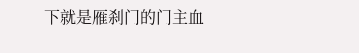下就是雁刹门的门主血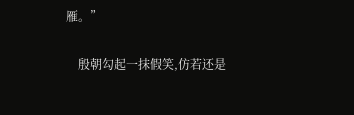雁。”

    殷朝勾起一抹假笑,仿若还是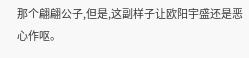那个翩翩公子,但是,这副样子让欧阳宇盛还是恶心作呕。